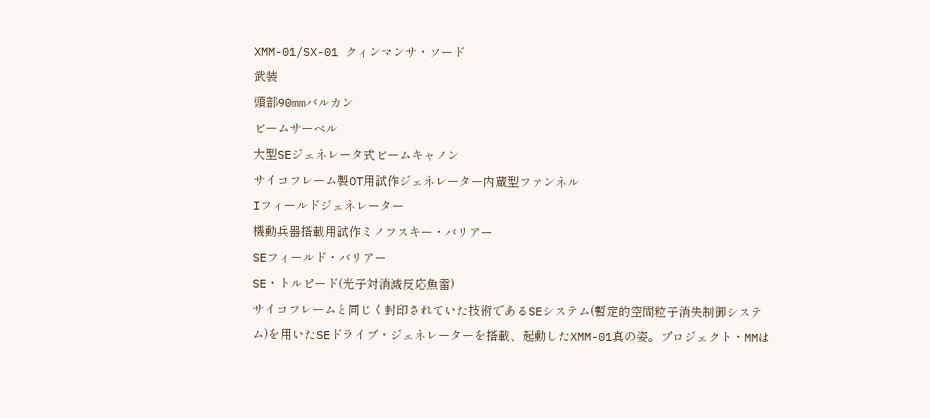XMM-01/SX-01 クィンマンサ・ソード
武装
頭部90mmバルカン
ビームサーベル
大型SEジェネレータ式ビームキャノン
サイコフレーム製OT用試作ジェネレーター内蔵型ファンネル
Iフィールドジェネレーター
機動兵器搭載用試作ミノフスキー・バリアー
SEフィールド・バリアー
SE・トルピード(光子対消滅反応魚雷)
サイコフレームと同じく封印されていた技術であるSEシステム(暫定的空間粒子消失制御システム)を用いたSEドライブ・ジェネレーターを搭載、起動したXMM-01真の姿。プロジェクト・MMは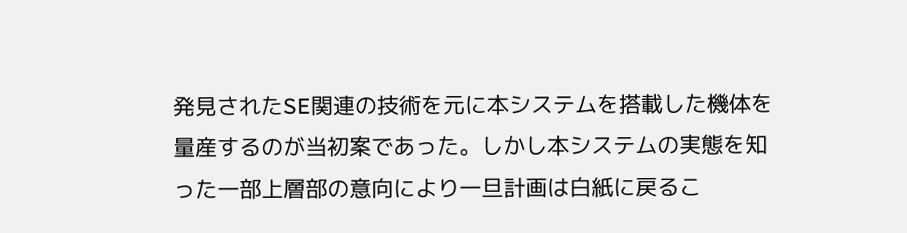発見されたSE関連の技術を元に本システムを搭載した機体を量産するのが当初案であった。しかし本システムの実態を知った一部上層部の意向により一旦計画は白紙に戻るこ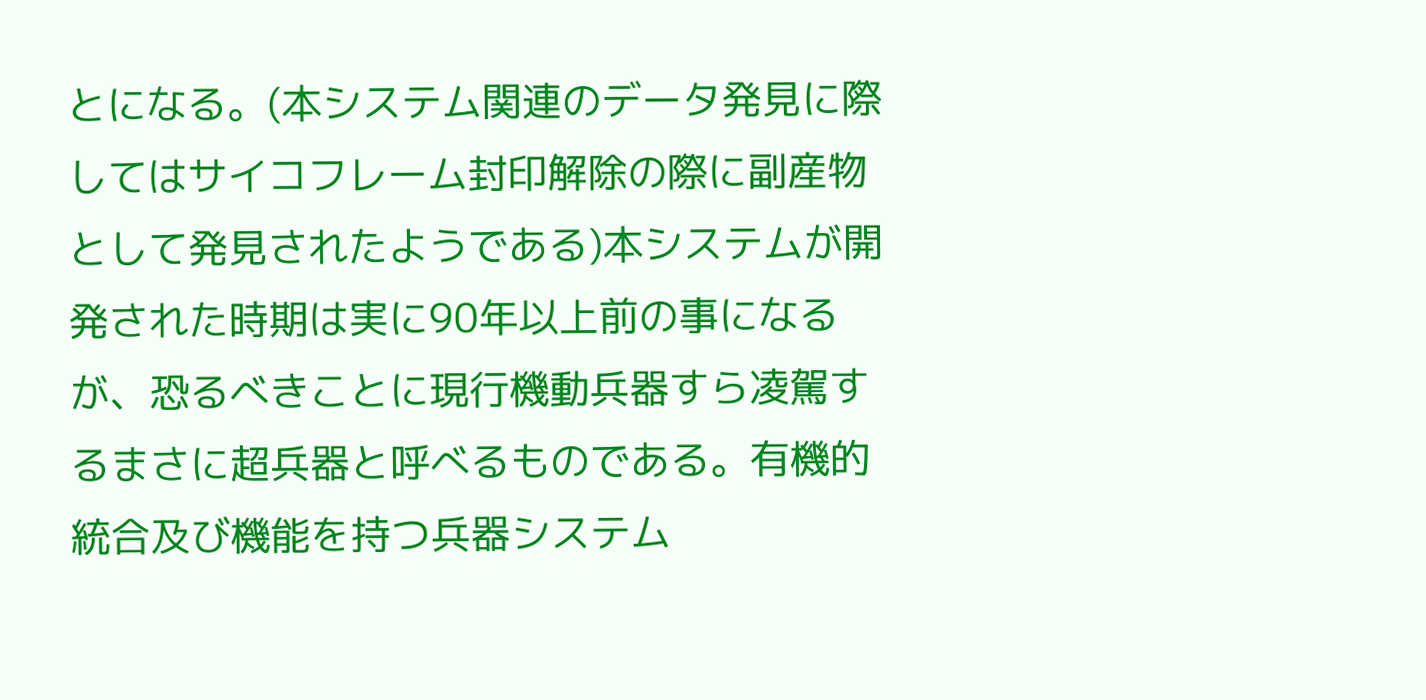とになる。(本システム関連のデータ発見に際してはサイコフレーム封印解除の際に副産物として発見されたようである)本システムが開発された時期は実に90年以上前の事になるが、恐るべきことに現行機動兵器すら凌駕するまさに超兵器と呼べるものである。有機的統合及び機能を持つ兵器システム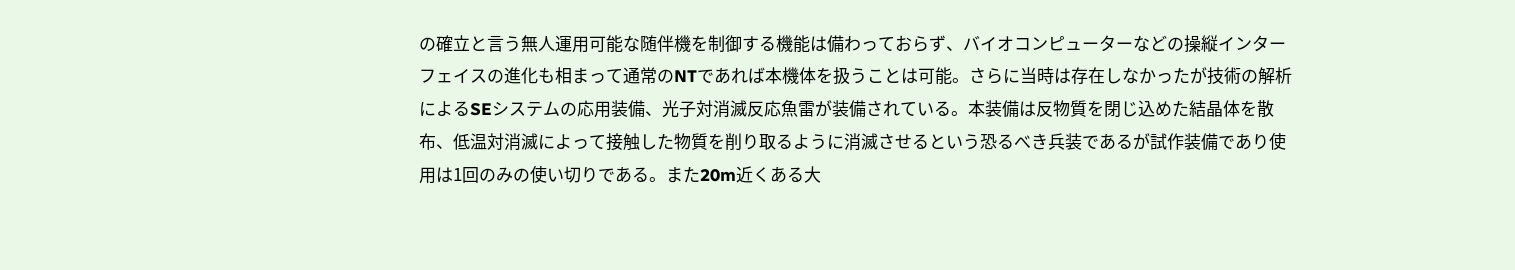の確立と言う無人運用可能な随伴機を制御する機能は備わっておらず、バイオコンピューターなどの操縦インターフェイスの進化も相まって通常のNTであれば本機体を扱うことは可能。さらに当時は存在しなかったが技術の解析によるSEシステムの応用装備、光子対消滅反応魚雷が装備されている。本装備は反物質を閉じ込めた結晶体を散布、低温対消滅によって接触した物質を削り取るように消滅させるという恐るべき兵装であるが試作装備であり使用は1回のみの使い切りである。また20m近くある大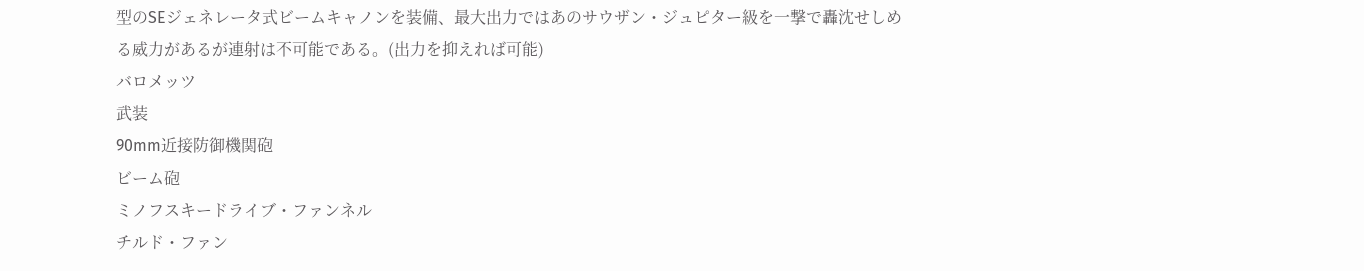型のSEジェネレータ式ビームキャノンを装備、最大出力ではあのサウザン・ジュピター級を一撃で轟沈せしめる威力があるが連射は不可能である。(出力を抑えれば可能)
バロメッツ
武装
90mm近接防御機関砲
ビーム砲
ミノフスキードライブ・ファンネル
チルド・ファン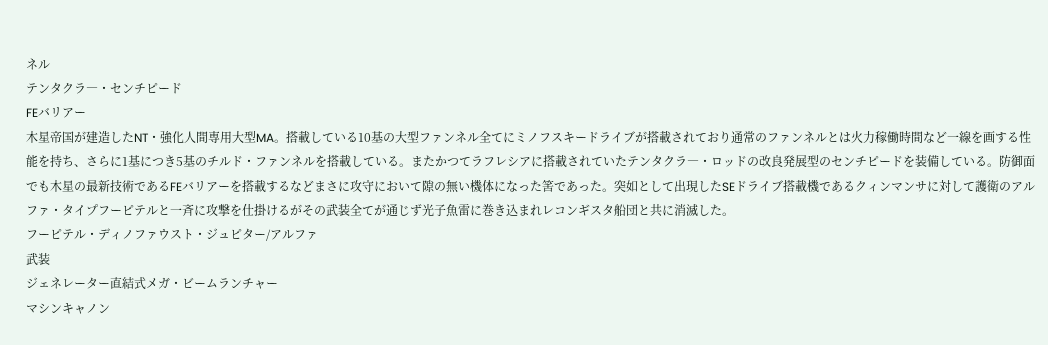ネル
テンタクラ―・センチピード
FEバリアー
木星帝国が建造したNT・強化人間専用大型MA。搭載している10基の大型ファンネル全てにミノフスキードライブが搭載されており通常のファンネルとは火力稼働時間など一線を画する性能を持ち、さらに1基につき5基のチルド・ファンネルを搭載している。またかつてラフレシアに搭載されていたテンタクラ―・ロッドの改良発展型のセンチピードを装備している。防御面でも木星の最新技術であるFEバリアーを搭載するなどまさに攻守において隙の無い機体になった筈であった。突如として出現したSEドライブ搭載機であるクィンマンサに対して護衛のアルファ・タイプフーピテルと一斉に攻撃を仕掛けるがその武装全てが通じず光子魚雷に巻き込まれレコンギスタ船団と共に消滅した。
フーピテル・ディノファウスト・ジュピター/アルファ
武装
ジェネレーター直結式メガ・ビームランチャー
マシンキャノン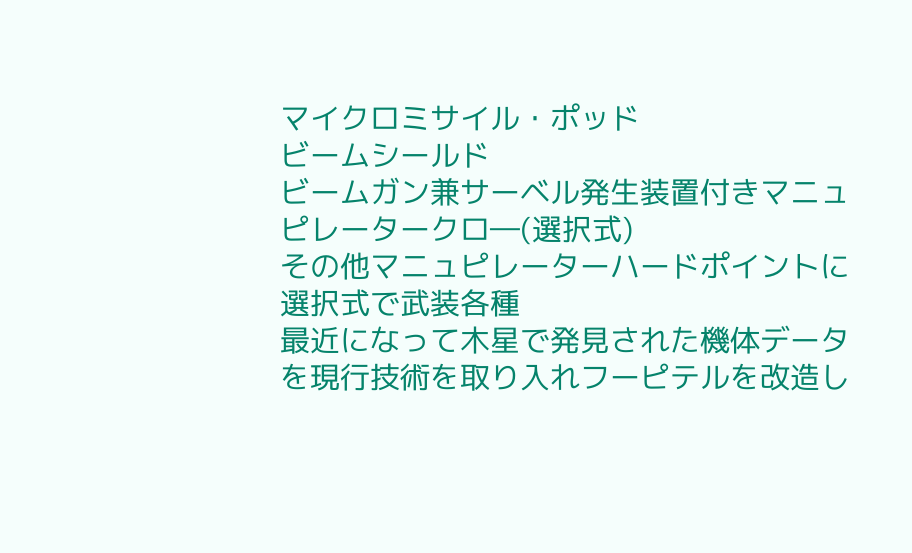マイクロミサイル・ポッド
ビームシールド
ビームガン兼サーベル発生装置付きマニュピレータークロ―(選択式)
その他マニュピレーターハードポイントに選択式で武装各種
最近になって木星で発見された機体データを現行技術を取り入れフーピテルを改造し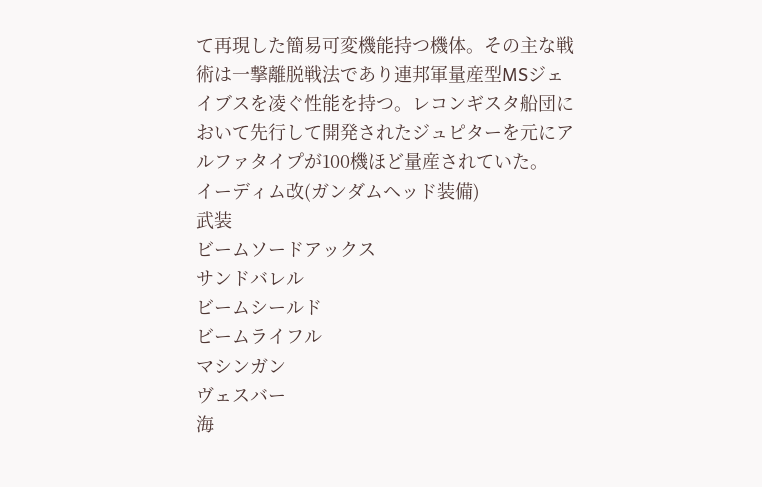て再現した簡易可変機能持つ機体。その主な戦術は一撃離脱戦法であり連邦軍量産型MSジェイブスを凌ぐ性能を持つ。レコンギスタ船団において先行して開発されたジュピターを元にアルファタイプが100機ほど量産されていた。
イーディム改(ガンダムヘッド装備)
武装
ビームソードアックス
サンドバレル
ビームシールド
ビームライフル
マシンガン
ヴェスバー
海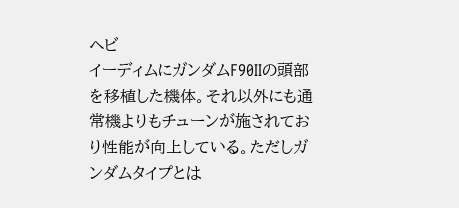ヘビ
イーディムにガンダムF90Ⅱの頭部を移植した機体。それ以外にも通常機よりもチューンが施されており性能が向上している。ただしガンダムタイプとは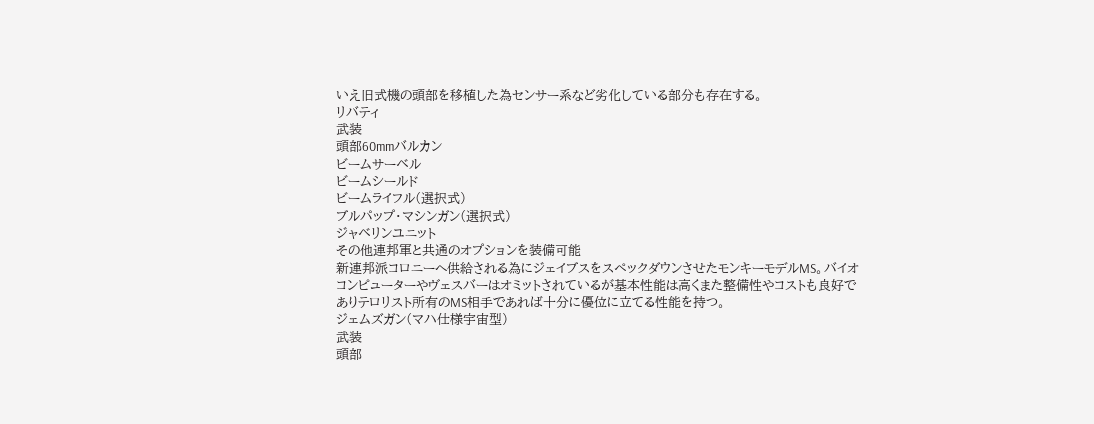いえ旧式機の頭部を移植した為センサー系など劣化している部分も存在する。
リバティ
武装
頭部60mmバルカン
ビームサーベル
ビームシールド
ビームライフル(選択式)
ブルパップ・マシンガン(選択式)
ジャベリンユニット
その他連邦軍と共通のオプションを装備可能
新連邦派コロニーへ供給される為にジェイブスをスペックダウンさせたモンキーモデルMS。バイオコンピューターやヴェスバーはオミットされているが基本性能は高くまた整備性やコストも良好でありテロリスト所有のMS相手であれば十分に優位に立てる性能を持つ。
ジェムズガン(マハ仕様宇宙型)
武装
頭部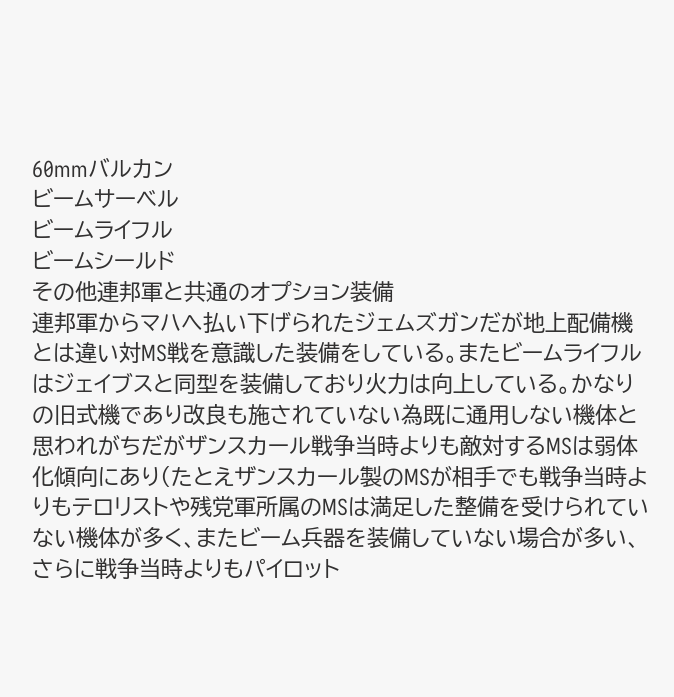60mmバルカン
ビームサーベル
ビームライフル
ビームシールド
その他連邦軍と共通のオプション装備
連邦軍からマハへ払い下げられたジェムズガンだが地上配備機とは違い対MS戦を意識した装備をしている。またビームライフルはジェイブスと同型を装備しており火力は向上している。かなりの旧式機であり改良も施されていない為既に通用しない機体と思われがちだがザンスカール戦争当時よりも敵対するMSは弱体化傾向にあり(たとえザンスカール製のMSが相手でも戦争当時よりもテロリストや残党軍所属のMSは満足した整備を受けられていない機体が多く、またビーム兵器を装備していない場合が多い、さらに戦争当時よりもパイロット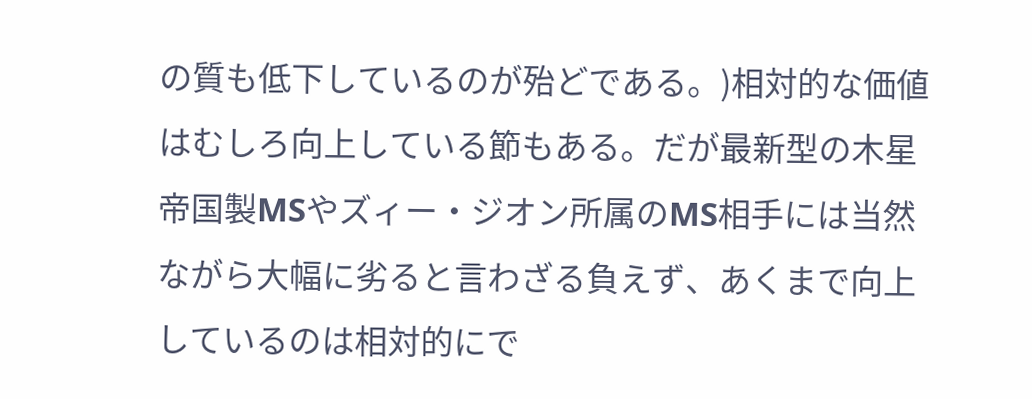の質も低下しているのが殆どである。)相対的な価値はむしろ向上している節もある。だが最新型の木星帝国製MSやズィー・ジオン所属のMS相手には当然ながら大幅に劣ると言わざる負えず、あくまで向上しているのは相対的にで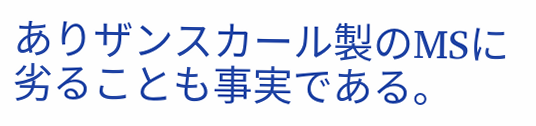ありザンスカール製のMSに劣ることも事実である。